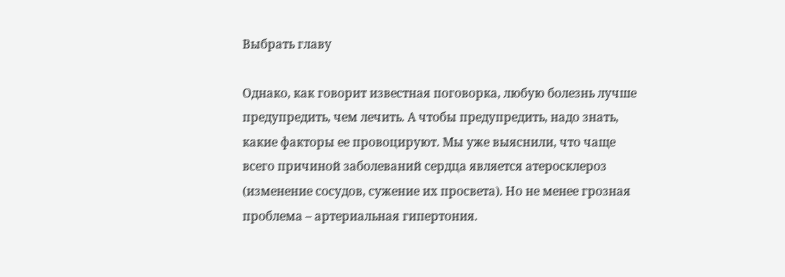Выбрать главу

Однако, как говорит известная поговорка, любую болезнь лучше предупредить, чем лечить. А чтобы предупредить, надо знать, какие факторы ее провоцируют. Мы уже выяснили, что чаще всего причиной заболеваний сердца является атеросклероз (изменение сосудов, сужение их просвета). Но не менее грозная проблема – артериальная гипертония.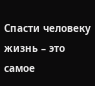Спасти человеку жизнь – это самое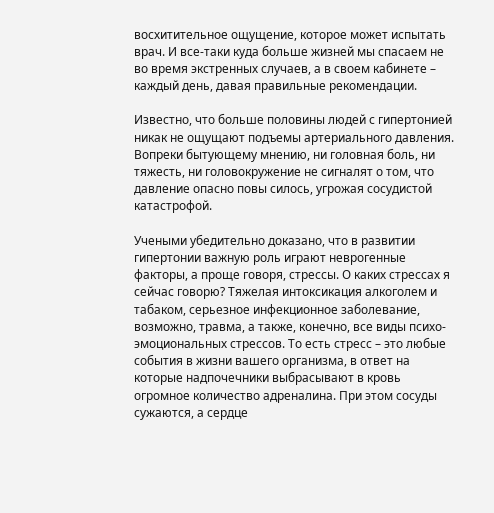восхитительное ощущение, которое может испытать врач. И все-таки куда больше жизней мы спасаем не во время экстренных случаев, а в своем кабинете – каждый день, давая правильные рекомендации.

Известно, что больше половины людей с гипертонией никак не ощущают подъемы артериального давления. Вопреки бытующему мнению, ни головная боль, ни тяжесть, ни головокружение не сигналят о том, что давление опасно повы силось, угрожая сосудистой катастрофой.

Учеными убедительно доказано, что в развитии гипертонии важную роль играют неврогенные факторы, а проще говоря, стрессы. О каких стрессах я сейчас говорю? Тяжелая интоксикация алкоголем и табаком, серьезное инфекционное заболевание, возможно, травма, а также, конечно, все виды психо-эмоциональных стрессов. То есть стресс – это любые события в жизни вашего организма, в ответ на которые надпочечники выбрасывают в кровь огромное количество адреналина. При этом сосуды сужаются, а сердце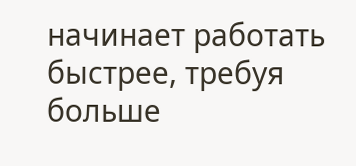начинает работать быстрее, требуя больше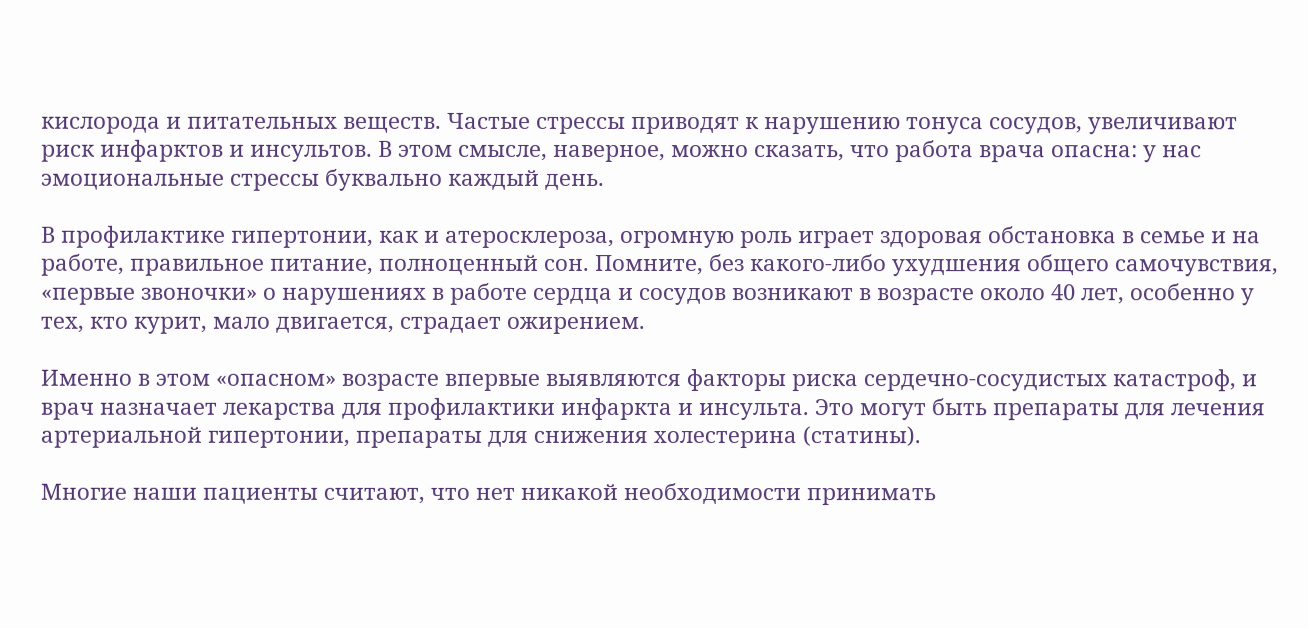кислорода и питательных веществ. Частые стрессы приводят к нарушению тонуса сосудов, увеличивают риск инфарктов и инсультов. В этом смысле, наверное, можно сказать, что работа врача опасна: у нас эмоциональные стрессы буквально каждый день.

В профилактике гипертонии, как и атеросклероза, огромную роль играет здоровая обстановка в семье и на работе, правильное питание, полноценный сон. Помните, без какого-либо ухудшения общего самочувствия, «первые звоночки» о нарушениях в работе сердца и сосудов возникают в возрасте около 40 лет, особенно у тех, кто курит, мало двигается, страдает ожирением.

Именно в этом «опасном» возрасте впервые выявляются факторы риска сердечно-сосудистых катастроф, и врач назначает лекарства для профилактики инфаркта и инсульта. Это могут быть препараты для лечения артериальной гипертонии, препараты для снижения холестерина (статины).

Многие наши пациенты считают, что нет никакой необходимости принимать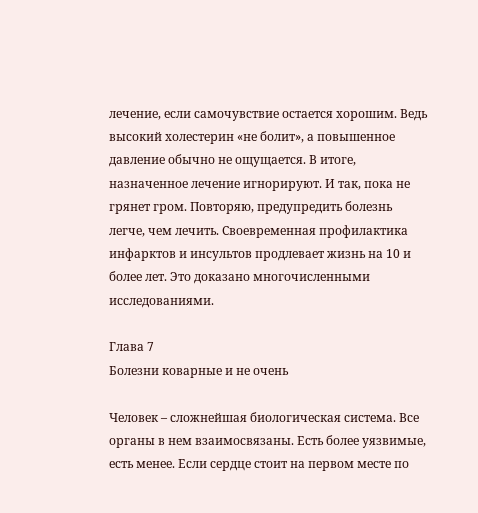лечение, если самочувствие остается хорошим. Ведь высокий холестерин «не болит», а повышенное давление обычно не ощущается. В итоге, назначенное лечение игнорируют. И так, пока не грянет гром. Повторяю, предупредить болезнь легче, чем лечить. Своевременная профилактика инфарктов и инсультов продлевает жизнь на 10 и более лет. Это доказано многочисленными исследованиями.

Глава 7
Болезни коварные и не очень

Человек – сложнейшая биологическая система. Все органы в нем взаимосвязаны. Есть более уязвимые, есть менее. Если сердце стоит на первом месте по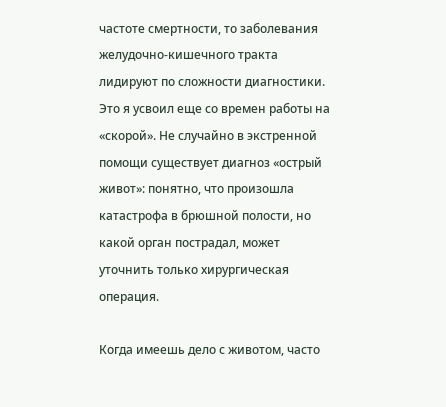частоте смертности, то заболевания желудочно-кишечного тракта лидируют по сложности диагностики. Это я усвоил еще со времен работы на «скорой». Не случайно в экстренной помощи существует диагноз «острый живот»: понятно, что произошла катастрофа в брюшной полости, но какой орган пострадал, может уточнить только хирургическая операция.

Когда имеешь дело с животом, часто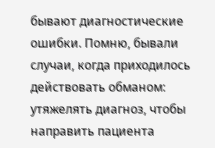бывают диагностические ошибки. Помню, бывали случаи, когда приходилось действовать обманом: утяжелять диагноз, чтобы направить пациента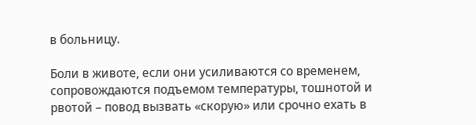в больницу.

Боли в животе, если они усиливаются со временем, сопровождаются подъемом температуры, тошнотой и рвотой – повод вызвать «скорую» или срочно ехать в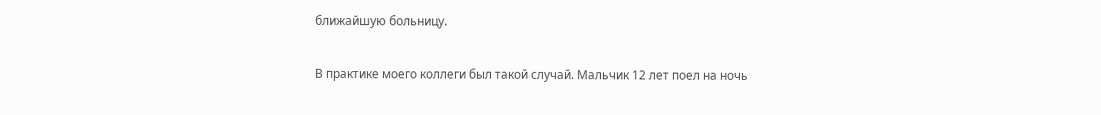ближайшую больницу.

В практике моего коллеги был такой случай. Мальчик 12 лет поел на ночь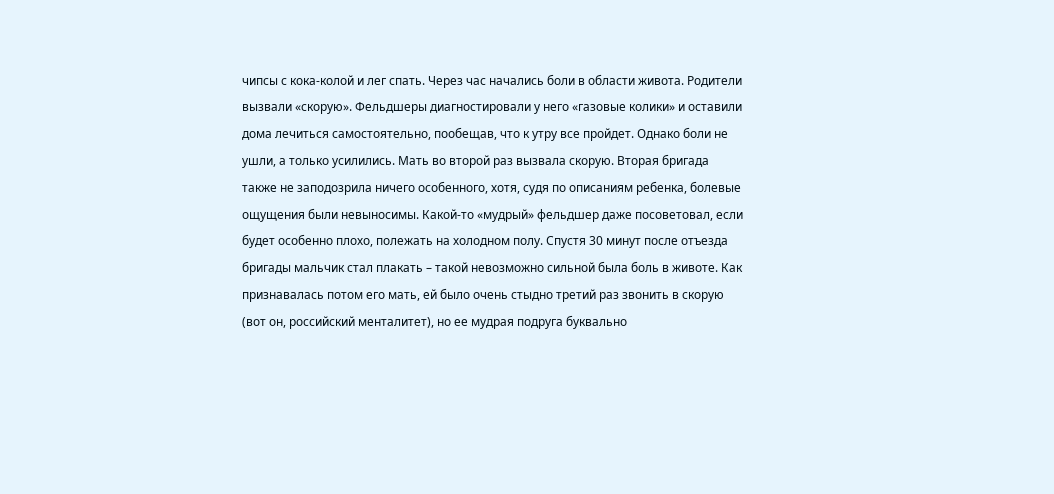чипсы с кока-колой и лег спать. Через час начались боли в области живота. Родители вызвали «скорую». Фельдшеры диагностировали у него «газовые колики» и оставили дома лечиться самостоятельно, пообещав, что к утру все пройдет. Однако боли не ушли, а только усилились. Мать во второй раз вызвала скорую. Вторая бригада также не заподозрила ничего особенного, хотя, судя по описаниям ребенка, болевые ощущения были невыносимы. Какой-то «мудрый» фельдшер даже посоветовал, если будет особенно плохо, полежать на холодном полу. Спустя 30 минут после отъезда бригады мальчик стал плакать – такой невозможно сильной была боль в животе. Как признавалась потом его мать, ей было очень стыдно третий раз звонить в скорую (вот он, российский менталитет), но ее мудрая подруга буквально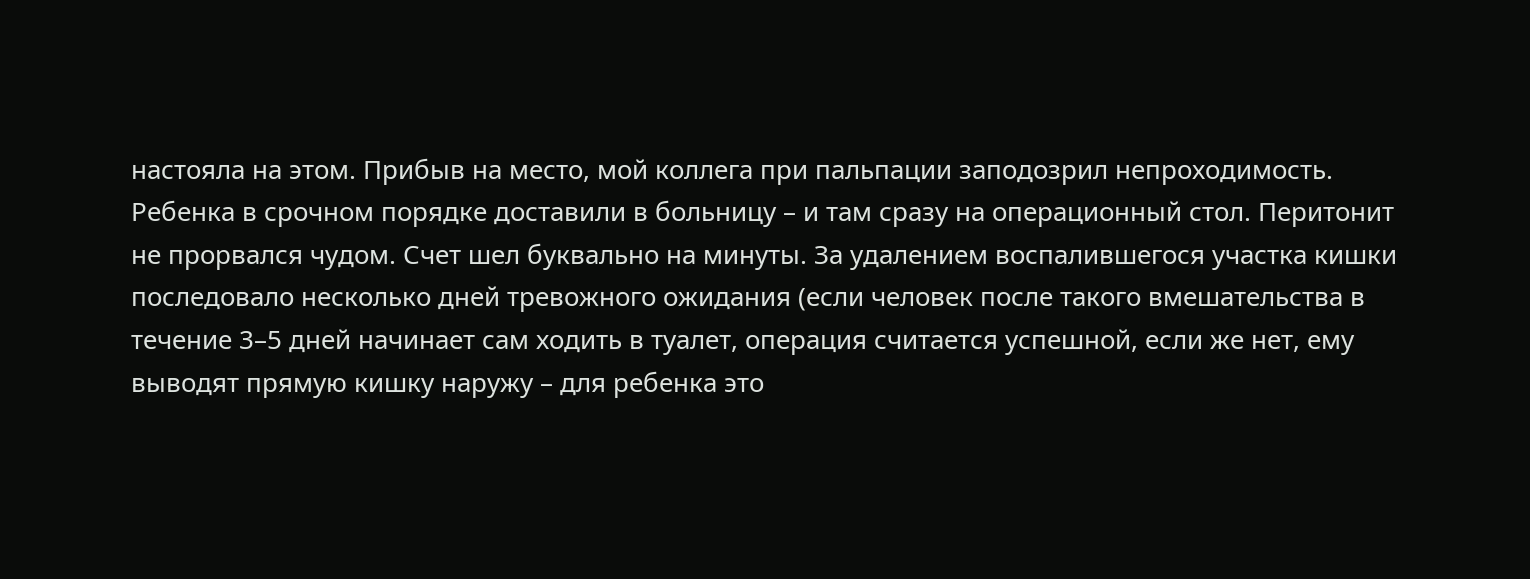настояла на этом. Прибыв на место, мой коллега при пальпации заподозрил непроходимость. Ребенка в срочном порядке доставили в больницу – и там сразу на операционный стол. Перитонит не прорвался чудом. Счет шел буквально на минуты. За удалением воспалившегося участка кишки последовало несколько дней тревожного ожидания (если человек после такого вмешательства в течение 3–5 дней начинает сам ходить в туалет, операция считается успешной, если же нет, ему выводят прямую кишку наружу – для ребенка это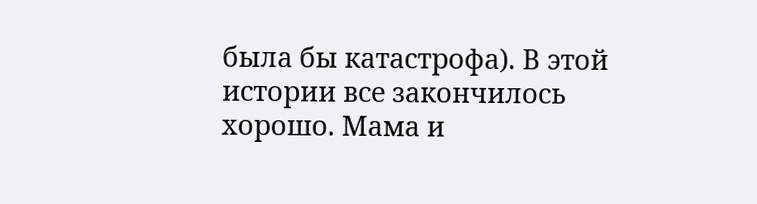была бы катастрофа). В этой истории все закончилось хорошо. Мама и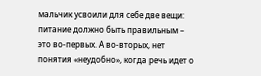мальчик усвоили для себе две вещи: питание должно быть правильным – это во-первых. А во-вторых, нет понятия «неудобно», когда речь идет о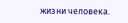жизни человека.